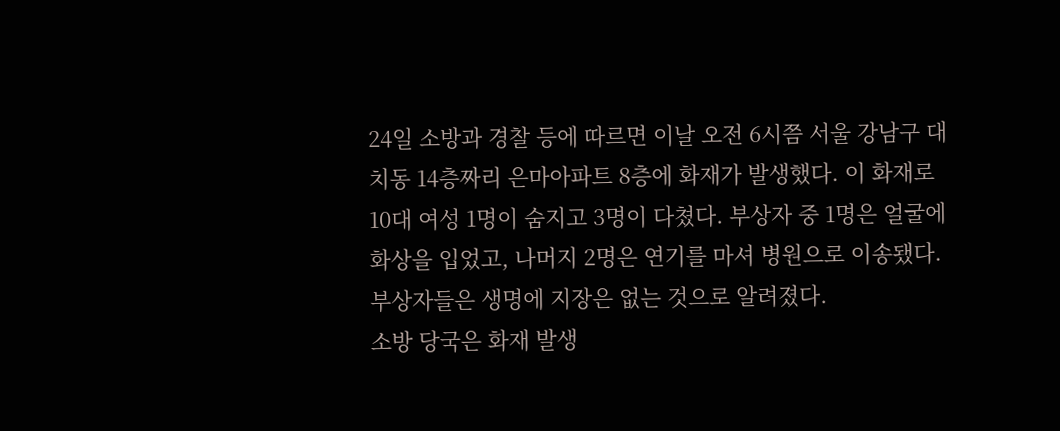24일 소방과 경찰 등에 따르면 이날 오전 6시쯤 서울 강남구 대치동 14층짜리 은마아파트 8층에 화재가 발생했다. 이 화재로 10대 여성 1명이 숨지고 3명이 다쳤다. 부상자 중 1명은 얼굴에 화상을 입었고, 나머지 2명은 연기를 마셔 병원으로 이송됐다. 부상자들은 생명에 지장은 없는 것으로 알려졌다.
소방 당국은 화재 발생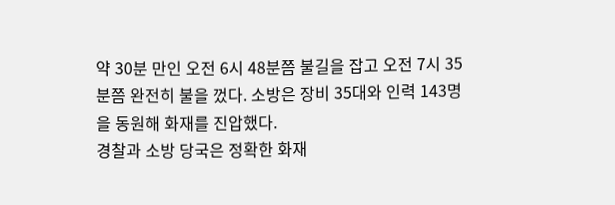약 30분 만인 오전 6시 48분쯤 불길을 잡고 오전 7시 35분쯤 완전히 불을 껐다. 소방은 장비 35대와 인력 143명을 동원해 화재를 진압했다.
경찰과 소방 당국은 정확한 화재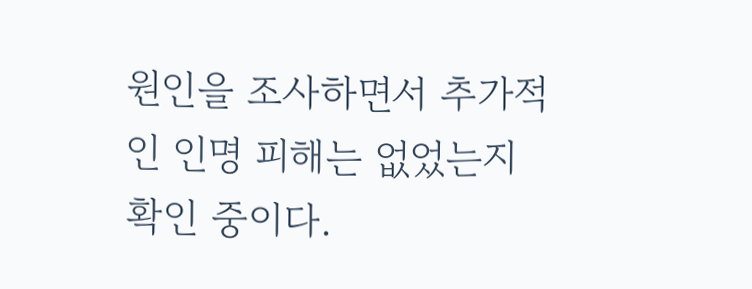원인을 조사하면서 추가적인 인명 피해는 없었는지 확인 중이다.